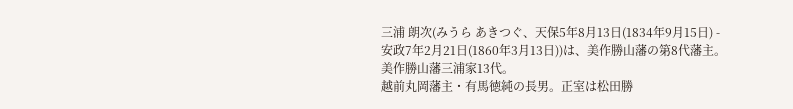三浦 朗次(みうら あきつぐ、天保5年8月13日(1834年9月15日) - 安政7年2月21日(1860年3月13日))は、美作勝山藩の第8代藩主。美作勝山藩三浦家13代。
越前丸岡藩主・有馬徳純の長男。正室は松田勝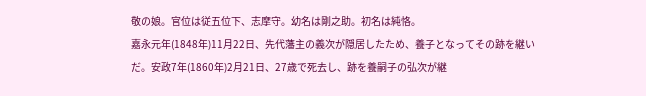敬の娘。官位は従五位下、志摩守。幼名は剛之助。初名は純恪。
嘉永元年(1848年)11月22日、先代藩主の義次が隠居したため、養子となってその跡を継いだ。安政7年(1860年)2月21日、27歳で死去し、跡を養嗣子の弘次が継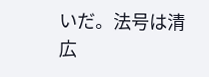いだ。法号は清広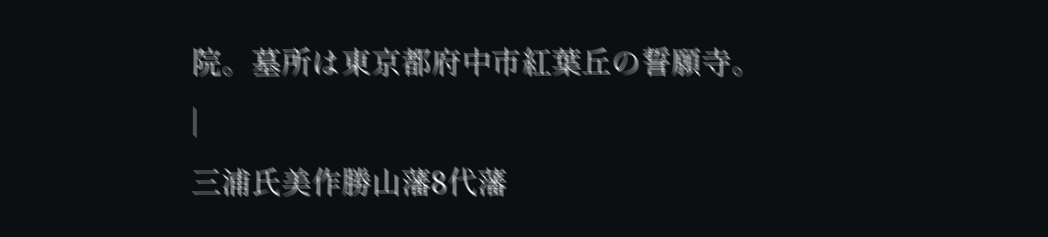院。墓所は東京都府中市紅葉丘の誓願寺。
|
三浦氏美作勝山藩8代藩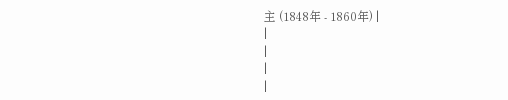主 (1848年 - 1860年) |
|
|
|
|